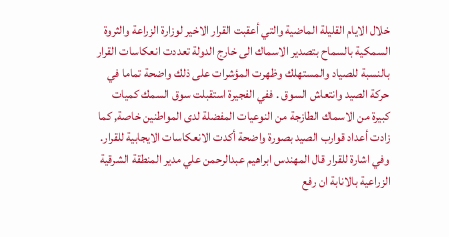خلال الايام القليلة الماضية والتي أعقبت القرار الاخير لوزارة الزراعة والثروة السمكية بالسماح بتصدير الاسماك الى خارج الدولة تعددت انعكاسات القرار بالنسبة للصياد والمستهلك وظهرت المؤشرات على ذلك واضحة تماما في حركة الصيد وانتعاش السوق . ففي الفجيرة استقبلت سوق السمك كميات كبيرة من الاسماك الطازجة من النوعيات المفضلة لدى المواطنين خاصة, كما زادت أعداد قوارب الصيد بصورة واضحة أكدت الانعكاسات الايجابية للقرار. وفي اشارة للقرار قال المهندس ابراهيم عبدالرحمن علي مدير المنطقة الشرقية الزراعية بالانابة ان رفع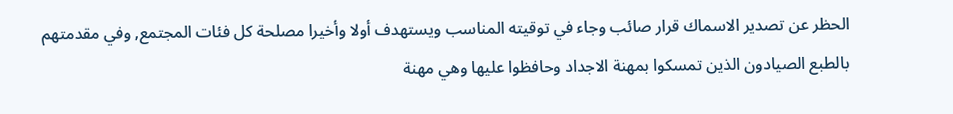الحظر عن تصدير الاسماك قرار صائب وجاء في توقيته المناسب ويستهدف أولا وأخيرا مصلحة كل فئات المجتمع, وفي مقدمتهم بالطبع الصيادون الذين تمسكوا بمهنة الاجداد وحافظوا عليها وهي مهنة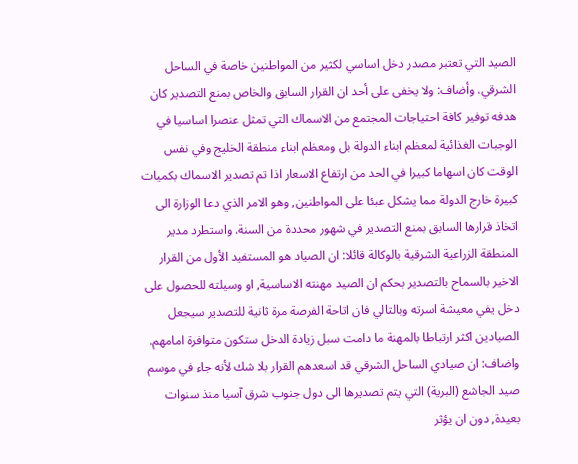الصيد التي تعتبر مصدر دخل اساسي لكثير من المواطنين خاصة في الساحل الشرقي. وأضاف: ولا يخفى على أحد ان القرار السابق والخاص بمنع التصدير كان هدفه توفير كافة احتياجات المجتمع من الاسماك التي تمثل عنصرا اساسيا في الوجبات الغذائية لمعظم ابناء الدولة بل ومعظم ابناء منطقة الخليج وفي نفس الوقت كان اسهاما كبيرا في الحد من ارتفاع الاسعار اذا تم تصدير الاسماك بكميات كبيرة خارج الدولة مما يشكل عبئا على المواطنين, وهو الامر الذي دعا الوزارة الى اتخاذ قرارها السابق بمنع التصدير في شهور محددة من السنة. واستطرد مدير المنطقة الزراعية الشرقية بالوكالة قائلا: ان الصياد هو المستفيد الأول من القرار الاخير بالسماح بالتصدير بحكم ان الصيد مهنته الاساسية, او وسيلته للحصول على دخل يفي معيشة اسرته وبالتالي فان اتاحة الفرصة مرة ثانية للتصدير سيجعل الصيادين اكثر ارتباطا بالمهنة ما دامت سبل زيادة الدخل ستكون متوافرة امامهم. واضاف: ان صيادي الساحل الشرقي قد اسعدهم القرار بلا شك لأنه جاء في موسم صيد الجاشع (البرية) التي يتم تصديرها الى دول جنوب شرق آسيا منذ سنوات بعيدة, دون ان يؤثر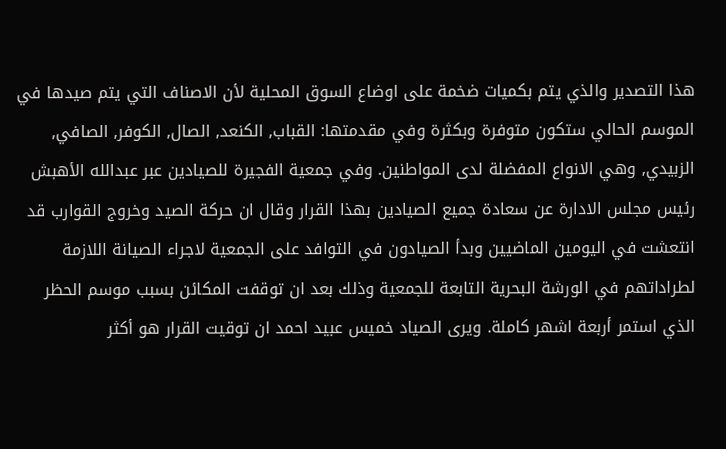هذا التصدير والذي يتم بكميات ضخمة على اوضاع السوق المحلية لأن الاصناف التي يتم صيدها في الموسم الحالي ستكون متوفرة وبكثرة وفي مقدمتها: القباب, الكنعد, الصال, الكوفر, الصافي, الزبيدي, وهي الانواع المفضلة لدى المواطنين. وفي جمعية الفجيرة للصيادين عبر عبدالله الأهبش رئيس مجلس الادارة عن سعادة جميع الصيادين بهذا القرار وقال ان حركة الصيد وخروج القوارب قد انتعشت في اليومين الماضيين وبدأ الصيادون في التوافد على الجمعية لاجراء الصيانة اللازمة لطراداتهم في الورشة البحرية التابعة للجمعية وذلك بعد ان توقفت المكائن بسبب موسم الحظر الذي استمر أربعة اشهر كاملة. ويرى الصياد خميس عبيد احمد ان توقيت القرار هو أكثر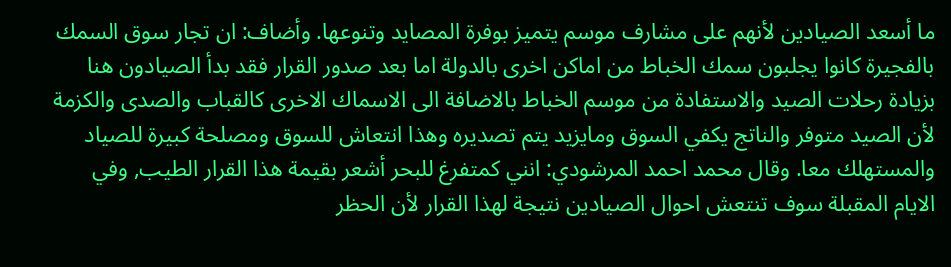ما أسعد الصيادين لأنهم على مشارف موسم يتميز بوفرة المصايد وتنوعها. وأضاف: ان تجار سوق السمك بالفجيرة كانوا يجلبون سمك الخباط من اماكن اخرى بالدولة اما بعد صدور القرار فقد بدأ الصيادون هنا بزيادة رحلات الصيد والاستفادة من موسم الخباط بالاضافة الى الاسماك الاخرى كالقباب والصدى والكزمة لأن الصيد متوفر والناتج يكفي السوق ومايزيد يتم تصديره وهذا انتعاش للسوق ومصلحة كبيرة للصياد والمستهلك معا. وقال محمد احمد المرشودي: انني كمتفرغ للبحر أشعر بقيمة هذا القرار الطيب, وفي الايام المقبلة سوف تنتعش احوال الصيادين نتيجة لهذا القرار لأن الحظر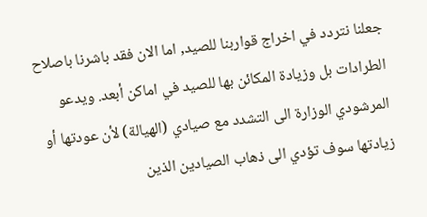جعلنا نتردد في اخراج قواربنا للصيد, اما الان فقد باشرنا باصلاح الطرادات بل وزيادة المكائن بها للصيد في اماكن أبعد. ويدعو المرشودي الوزارة الى التشدد مع صيادي (الهيالة) لأن عودتها أو زيادتها سوف تؤدي الى ذهاب الصيادين الذين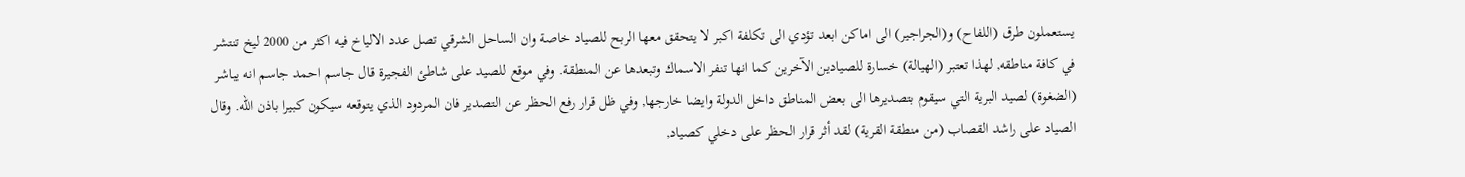يستعملون طرق (اللفاح) و(الجراجير) الى اماكن ابعد تؤدي الى تكلفة اكبر لا يتحقق معها الربح للصياد خاصة وان الساحل الشرقي تصل عدد الالياخ فيه اكثر من 2000 ليخ تنتشر في كافة مناطقه, لهذا تعتبر (الهيالة) خسارة للصيادين الآخرين كما انها تنفر الاسماك وتبعدها عن المنطقة. وفي موقع للصيد على شاطئ الفجيرة قال جاسم احمد جاسم انه يباشر (الضغوة) لصيد البرية التي سيقوم بتصديرها الى بعض المناطق داخل الدولة وايضا خارجها, وفي ظل قرار رفع الحظر عن التصدير فان المردود الذي يتوقعه سيكون كبيرا باذن الله. وقال الصياد على راشد القصاب (من منطقة القرية) لقد أثر قرار الحظر على دخلي كصياد,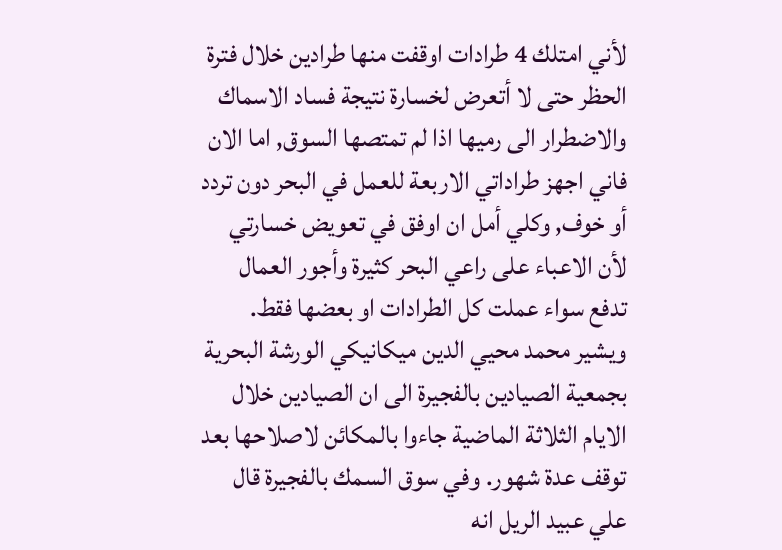لأني امتلك 4 طرادات اوقفت منها طرادين خلال فترة الحظر حتى لا أتعرض لخسارة نتيجة فساد الاسماك والاضطرار الى رميها اذا لم تمتصها السوق, اما الان فاني اجهز طراداتي الاربعة للعمل في البحر دون تردد أو خوف, وكلي أمل ان اوفق في تعويض خسارتي لأن الاعباء على راعي البحر كثيرة وأجور العمال تدفع سواء عملت كل الطرادات او بعضها فقط. ويشير محمد محيي الدين ميكانيكي الورشة البحرية بجمعية الصيادين بالفجيرة الى ان الصيادين خلال الايام الثلاثة الماضية جاءوا بالمكائن لاصلاحها بعد توقف عدة شهور. وفي سوق السمك بالفجيرة قال علي عبيد الريل انه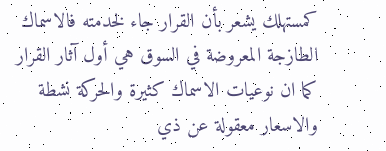كمستهلك يشعر بأن القرار جاء لخدمته فالاسماك الطازجة المعروضة في السوق هي أول آثار القرار كما ان نوعيات الاسماك كثيرة والحركة نشطة والاسعار معقولة عن ذي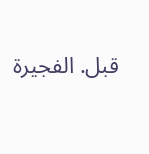قبل. الفجيرة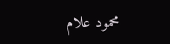محمود علام